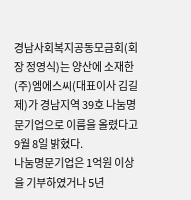경남사회복지공동모금회(회장 정영식)는 양산에 소재한 (주)엠에스씨(대표이사 김길제)가 경남지역 39호 나눔명문기업으로 이름을 올렸다고 9월 8일 밝혔다.
나눔명문기업은 1억원 이상을 기부하였거나 5년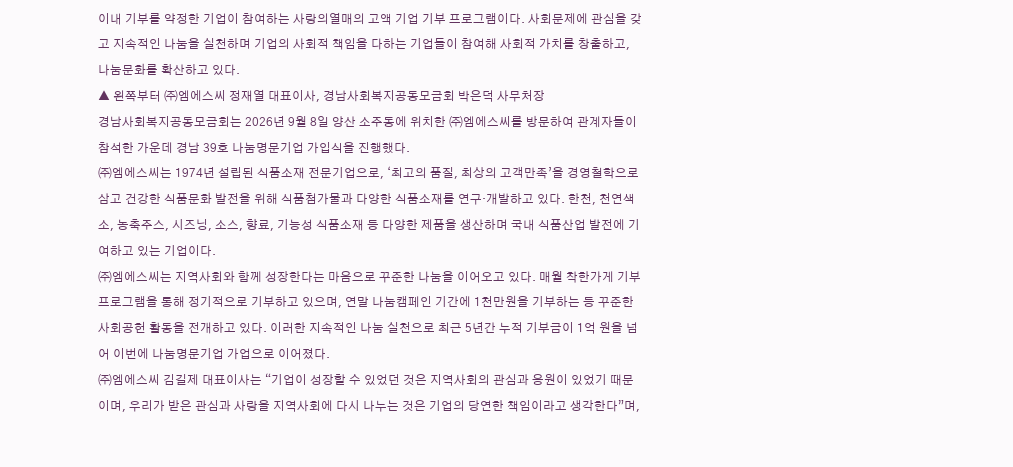이내 기부를 약정한 기업이 참여하는 사랑의열매의 고액 기업 기부 프로그램이다. 사회문제에 관심을 갖고 지속적인 나눔을 실천하며 기업의 사회적 책임을 다하는 기업들이 참여해 사회적 가치를 창출하고, 나눔문화를 확산하고 있다.
▲ 왼쪽부터 ㈜엠에스씨 정재열 대표이사, 경남사회복지공동모금회 박은덕 사무처장
경남사회복지공동모금회는 2026년 9월 8일 양산 소주동에 위치한 ㈜엠에스씨를 방문하여 관계자들이 참석한 가운데 경남 39호 나눔명문기업 가입식을 진행했다.
㈜엠에스씨는 1974년 설립된 식품소재 전문기업으로, ‘최고의 품질, 최상의 고객만족’을 경영철학으로 삼고 건강한 식품문화 발전을 위해 식품첨가물과 다양한 식품소재를 연구‧개발하고 있다. 한천, 천연색소, 농축주스, 시즈닝, 소스, 향료, 기능성 식품소재 등 다양한 제품을 생산하며 국내 식품산업 발전에 기여하고 있는 기업이다.
㈜엠에스씨는 지역사회와 함께 성장한다는 마음으로 꾸준한 나눔을 이어오고 있다. 매월 착한가게 기부프로그램을 통해 정기적으로 기부하고 있으며, 연말 나눔캠페인 기간에 1천만원을 기부하는 등 꾸준한 사회공헌 활동을 전개하고 있다. 이러한 지속적인 나눔 실천으로 최근 5년간 누적 기부금이 1억 원을 넘어 이번에 나눔명문기업 가업으로 이어졌다.
㈜엠에스씨 김길제 대표이사는 “기업이 성장할 수 있었던 것은 지역사회의 관심과 응원이 있었기 때문이며, 우리가 받은 관심과 사랑을 지역사회에 다시 나누는 것은 기업의 당연한 책임이라고 생각한다”며,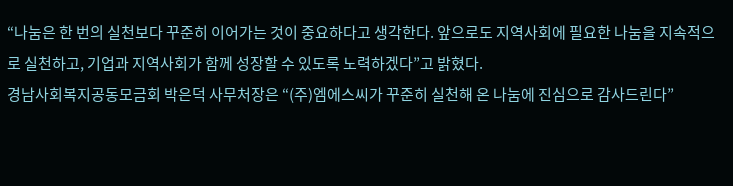“나눔은 한 번의 실천보다 꾸준히 이어가는 것이 중요하다고 생각한다. 앞으로도 지역사회에 필요한 나눔을 지속적으로 실천하고, 기업과 지역사회가 함께 성장할 수 있도록 노력하겠다”고 밝혔다.
경남사회복지공동모금회 박은덕 사무처장은 “(주)엠에스씨가 꾸준히 실천해 온 나눔에 진심으로 감사드린다”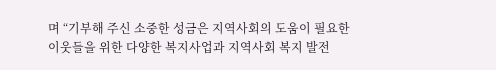며 “기부해 주신 소중한 성금은 지역사회의 도움이 필요한 이웃들을 위한 다양한 복지사업과 지역사회 복지 발전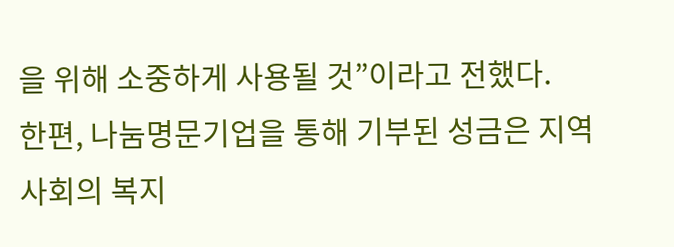을 위해 소중하게 사용될 것”이라고 전했다.
한편, 나눔명문기업을 통해 기부된 성금은 지역사회의 복지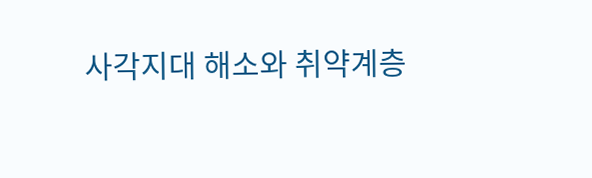사각지대 해소와 취약계층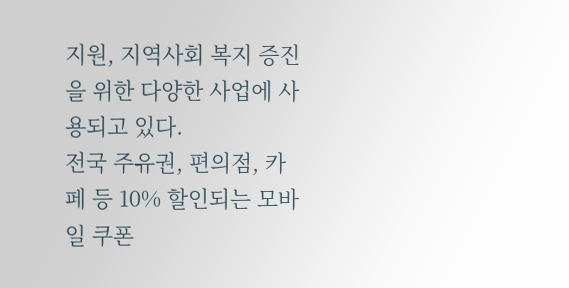지원, 지역사회 복지 증진을 위한 다양한 사업에 사용되고 있다.
전국 주유권, 편의점, 카페 등 10% 할인되는 모바일 쿠폰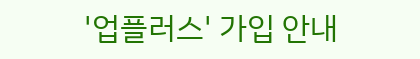'업플러스' 가입 안내